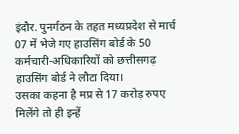इंदौर. पुनर्गठन के तहत मध्यप्रदेश से मार्च 07 में भेजे गए हाउसिंग बोर्ड के 50 कर्मचारी-अधिकारियों को छत्तीसगढ़ हाउसिंग बोर्ड ने लौटा दिया।
उसका कहना है मप्र से 17 करोड़ रुपए मिलेंगे तो ही इन्हें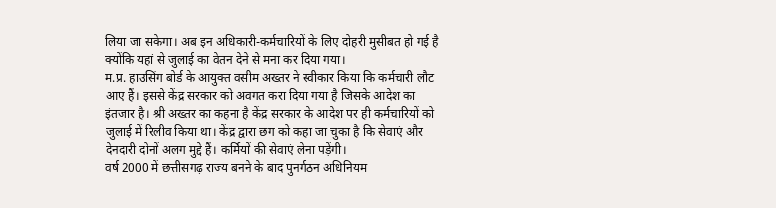लिया जा सकेगा। अब इन अधिकारी-कर्मचारियों के लिए दोहरी मुसीबत हो गई है क्योंकि यहां से जुलाई का वेतन देने से मना कर दिया गया।
म.प्र. हाउसिंग बोर्ड के आयुक्त वसीम अख्तर ने स्वीकार किया कि कर्मचारी लौट आए हैं। इससे केंद्र सरकार को अवगत करा दिया गया है जिसके आदेश का इंतजार है। श्री अख्तर का कहना है केंद्र सरकार के आदेश पर ही कर्मचारियों को जुलाई में रिलीव किया था। केंद्र द्वारा छग को कहा जा चुका है कि सेवाएं और देनदारी दोनों अलग मुद्दे हैं। कर्मियों की सेवाएं लेना पड़ेंगी।
वर्ष 2000 में छत्तीसगढ़ राज्य बनने के बाद पुनर्गठन अधिनियम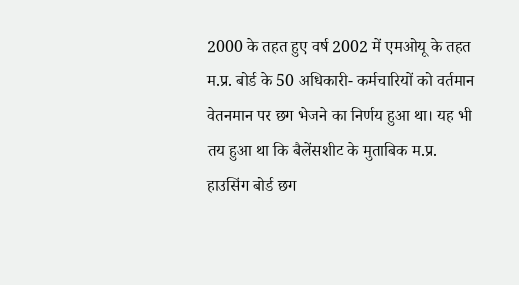2000 के तहत हुए वर्ष 2002 में एमओयू के तहत म.प्र. बोर्ड के 50 अधिकारी- कर्मचारियों को वर्तमान वेतनमान पर छग भेजने का निर्णय हुआ था। यह भी तय हुआ था कि बैलेंसशीट के मुताबिक म.प्र. हाउसिंग बोर्ड छग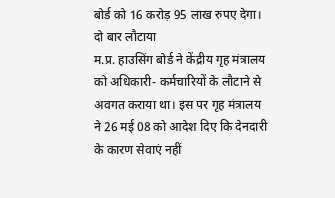बोर्ड को 16 करोड़ 95 लाख रुपए देगा।
दो बार लौटाया
म.प्र. हाउसिंग बोर्ड ने केंद्रीय गृह मंत्रालय को अधिकारी- कर्मचारियों के लौटाने से अवगत कराया था। इस पर गृह मंत्रालय ने 26 मई 08 को आदेश दिए कि देनदारी के कारण सेवाएं नहीं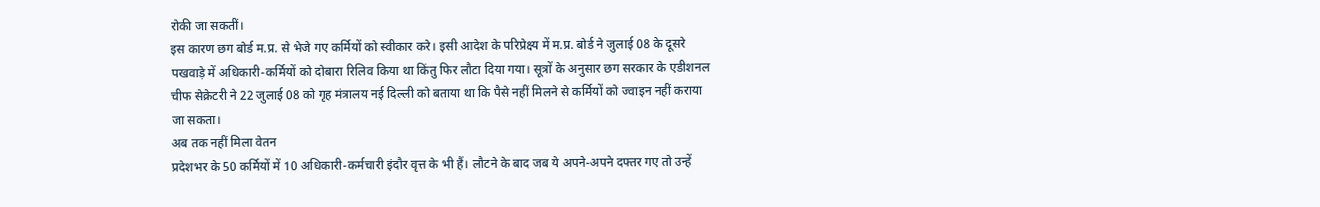रोकी जा सकतीं।
इस कारण छग बोर्ड म.प्र. से भेजे गए कर्मियों को स्वीकार करे। इसी आदेश के परिप्रेक्ष्य में म.प्र. बोर्ड ने जुलाई 08 के दूसरे पखवाड़े में अधिकारी-कर्मियों को दोबारा रिलिव किया था किंतु फिर लौटा दिया गया। सूत्रों के अनुसार छग सरकार के एडीशनल चीफ सेक्रेटरी ने 22 जुलाई 08 को गृह मंत्रालय नई दिल्ली को बताया था कि पैसे नहीं मिलने से कर्मियों को ज्वाइन नहीं कराया जा सकता।
अब तक नहीं मिला वेतन
प्रदेशभर के 50 कर्मियों में 10 अधिकारी-कर्मचारी इंदौर वृत्त के भी हैं। लौटने के बाद जब ये अपने-अपने दफ्तर गए तो उन्हें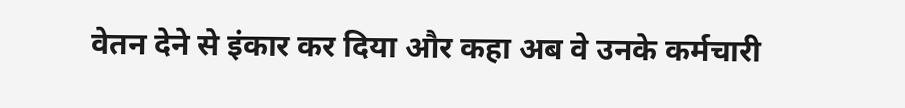वेतन देने से इंकार कर दिया और कहा अब वे उनके कर्मचारी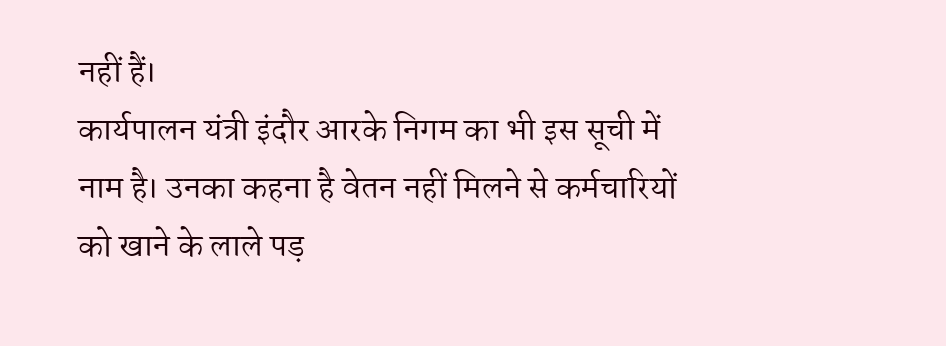नहीं हैं।
कार्यपालन यंत्री इंदौर आरके निगम का भी इस सूची में नाम है। उनका कहना है वेतन नहीं मिलने से कर्मचारियों को खाने के लाले पड़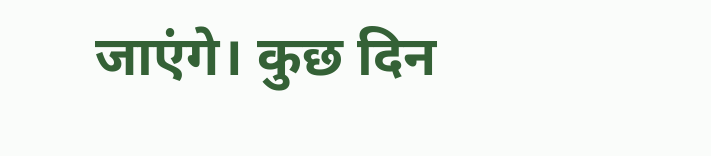जाएंगे। कुछ दिन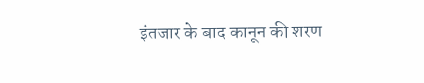इंतजार के बाद कानून की शरण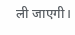ली जाएगी।